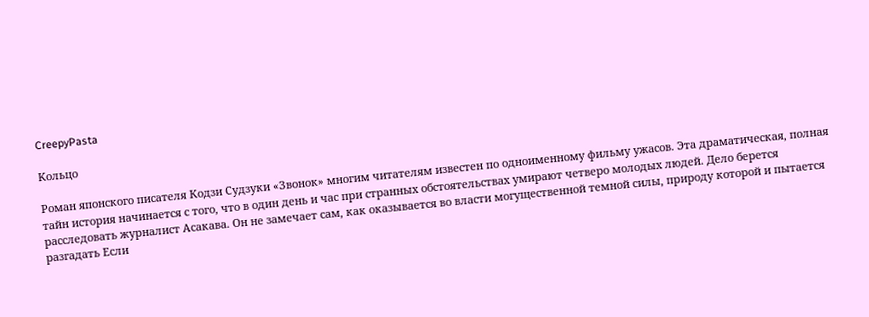CreepyPasta

Kольцо

Роман японского писателя Кодзи Судзуки «Звонок» многим читателям известен по одноименному фильму ужасов. Эта драматическая, полная тайн история начинается с того, что в один день и час при странных обстоятельствах умирают четверо молодых людей. Дело берется расследовать журналист Асакава. Он не замечает сам, как оказывается во власти могущественной темной силы, природу которой и пытается разгадать Если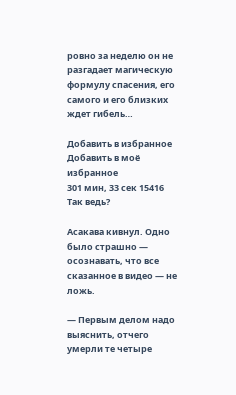ровно за неделю он не разгадает магическую формулу спасения, его самого и его близких ждет гибель…

Добавить в избранное Добавить в моё избранное
301 мин, 33 сек 15416
Так ведь?

Асакава кивнул. Одно было страшно — осознавать, что все сказанное в видео — не ложь.

— Первым делом надо выяснить, отчего умерли те четыре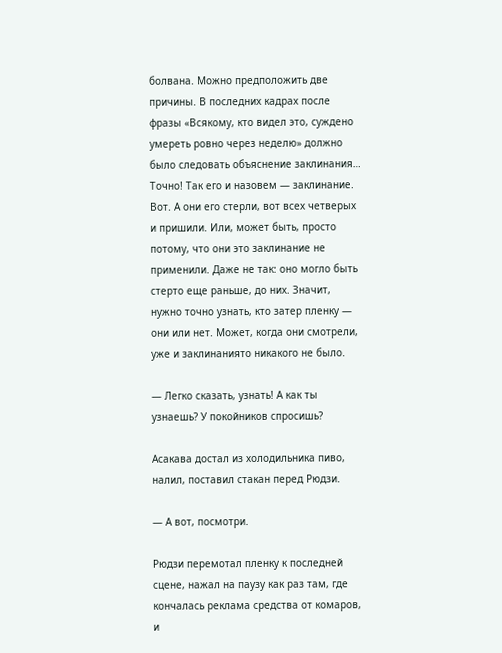болвана. Можно предположить две причины. В последних кадрах после фразы «Всякому, кто видел это, суждено умереть ровно через неделю» должно было следовать объяснение заклинания… Точно! Так его и назовем — заклинание. Вот. А они его стерли, вот всех четверых и пришили. Или, может быть, просто потому, что они это заклинание не применили. Даже не так: оно могло быть стерто еще раньше, до них. Значит, нужно точно узнать, кто затер пленку — они или нет. Может, когда они смотрели, уже и заклинаниято никакого не было.

— Легко сказать, узнать! А как ты узнаешь? У покойников спросишь?

Асакава достал из холодильника пиво, налил, поставил стакан перед Рюдзи.

— А вот, посмотри.

Рюдзи перемотал пленку к последней сцене, нажал на паузу как раз там, где кончалась реклама средства от комаров, и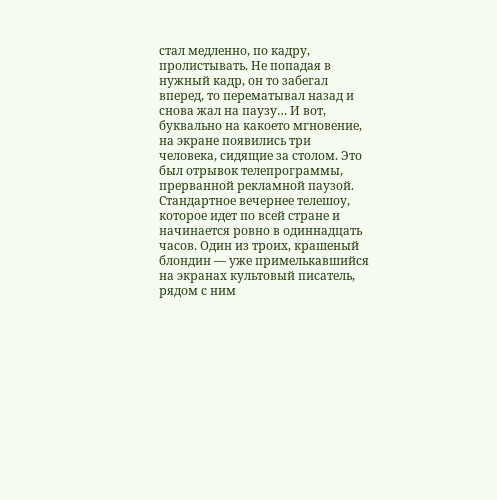стал медленно, по кадру, пролистывать. Не попадая в нужный кадр, он то забегал вперед, то перематывал назад и снова жал на паузу… И вот, буквально на какоето мгновение, на экране появились три человека, сидящие за столом. Это был отрывок телепрограммы, прерванной рекламной паузой. Стандартное вечернее телешоу, которое идет по всей стране и начинается ровно в одиннадцать часов. Один из троих, крашеный блондин — уже примелькавшийся на экранах культовый писатель, рядом с ним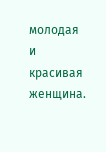молодая и красивая женщина.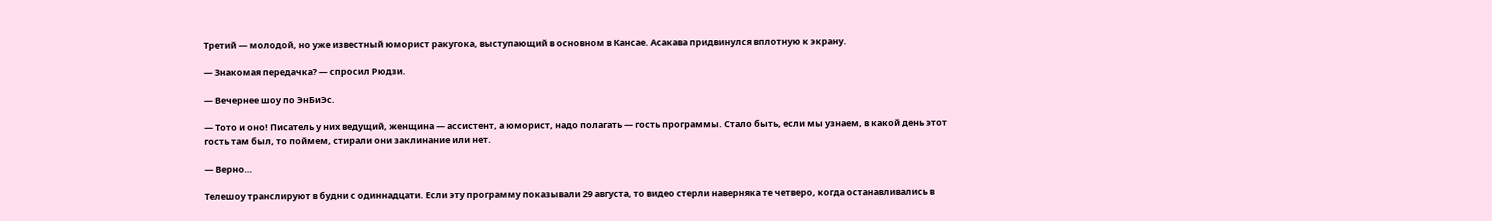Третий — молодой, но уже известный юморист ракугока, выступающий в основном в Кансае. Асакава придвинулся вплотную к экрану.

— Знакомая передачка? — спросил Рюдзи.

— Вечернее шоу по ЭнБиЭс.

— Тото и оно! Писатель у них ведущий, женщина — ассистент, а юморист, надо полагать — гость программы. Стало быть, если мы узнаем, в какой день этот гость там был, то поймем, стирали они заклинание или нет.

— Верно…

Телешоу транслируют в будни с одиннадцати. Если эту программу показывали 29 августа, то видео стерли наверняка те четверо, когда останавливались в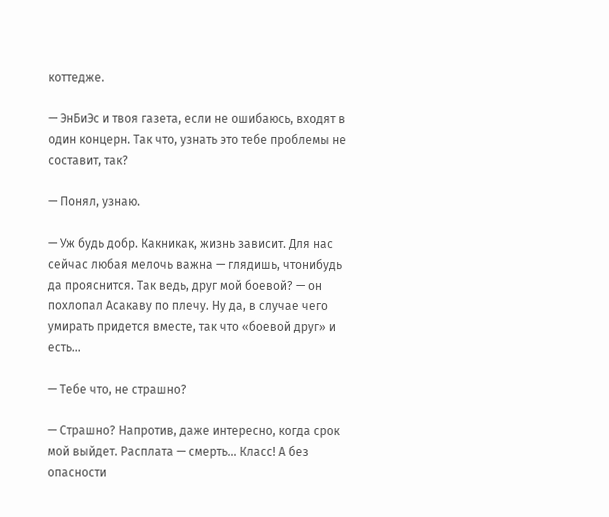коттедже.

— ЭнБиЭс и твоя газета, если не ошибаюсь, входят в один концерн. Так что, узнать это тебе проблемы не составит, так?

— Понял, узнаю.

— Уж будь добр. Какникак, жизнь зависит. Для нас сейчас любая мелочь важна — глядишь, чтонибудь да прояснится. Так ведь, друг мой боевой? — он похлопал Асакаву по плечу. Ну да, в случае чего умирать придется вместе, так что «боевой друг» и есть…

— Тебе что, не страшно?

— Страшно? Напротив, даже интересно, когда срок мой выйдет. Расплата — смерть… Класс! А без опасности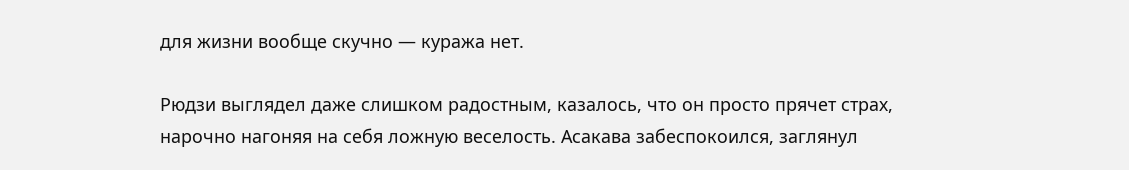для жизни вообще скучно — куража нет.

Рюдзи выглядел даже слишком радостным, казалось, что он просто прячет страх, нарочно нагоняя на себя ложную веселость. Асакава забеспокоился, заглянул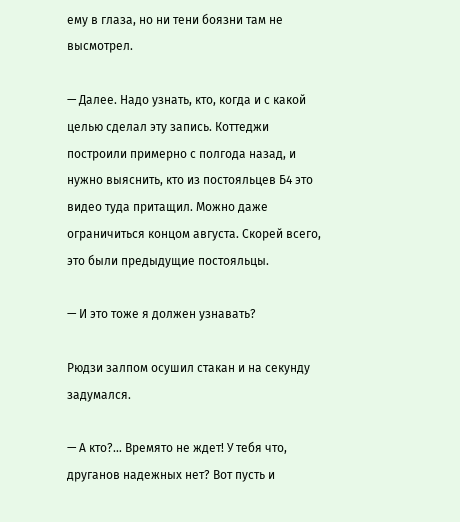ему в глаза, но ни тени боязни там не высмотрел.

— Далее. Надо узнать, кто, когда и с какой целью сделал эту запись. Коттеджи построили примерно с полгода назад, и нужно выяснить, кто из постояльцев Б4 это видео туда притащил. Можно даже ограничиться концом августа. Скорей всего, это были предыдущие постояльцы.

— И это тоже я должен узнавать?

Рюдзи залпом осушил стакан и на секунду задумался.

— А кто?… Времято не ждет! У тебя что, друганов надежных нет? Вот пусть и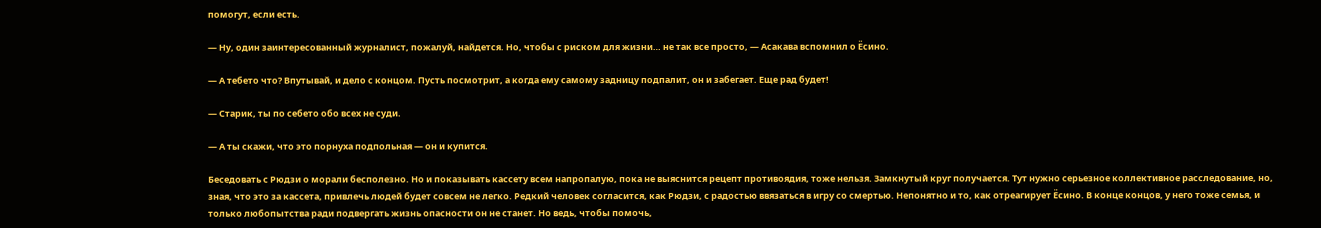помогут, если есть.

— Ну, один заинтересованный журналист, пожалуй, найдется. Но, чтобы с риском для жизни… не так все просто, — Асакава вспомнил о Ёсино.

— А тебето что? Впутывай, и дело с концом. Пусть посмотрит, а когда ему самому задницу подпалит, он и забегает. Еще рад будет!

— Старик, ты по себето обо всех не суди.

— А ты скажи, что это порнуха подпольная — он и купится.

Беседовать с Рюдзи о морали бесполезно. Но и показывать кассету всем напропалую, пока не выяснится рецепт противоядия, тоже нельзя. Замкнутый круг получается. Тут нужно серьезное коллективное расследование, но, зная, что это за кассета, привлечь людей будет совсем не легко. Редкий человек согласится, как Рюдзи, с радостью ввязаться в игру со смертью. Непонятно и то, как отреагирует Ёсино. В конце концов, у него тоже семья, и только любопытства ради подвергать жизнь опасности он не станет. Но ведь, чтобы помочь,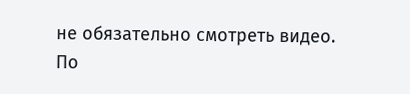не обязательно смотреть видео. По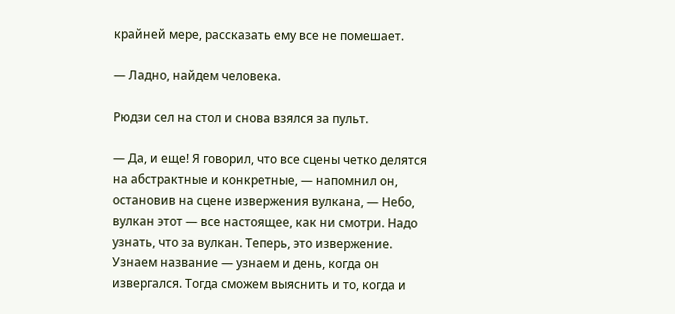крайней мере, рассказать ему все не помешает.

— Ладно, найдем человека.

Рюдзи сел на стол и снова взялся за пульт.

— Да, и еще! Я говорил, что все сцены четко делятся на абстрактные и конкретные, — напомнил он, остановив на сцене извержения вулкана, — Небо, вулкан этот — все настоящее, как ни смотри. Надо узнать, что за вулкан. Теперь, это извержение. Узнаем название — узнаем и день, когда он извергался. Тогда сможем выяснить и то, когда и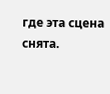где эта сцена снята.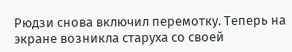Рюдзи снова включил перемотку. Теперь на экране возникла старуха со своей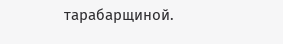тарабарщиной.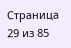Страница 29 из 85